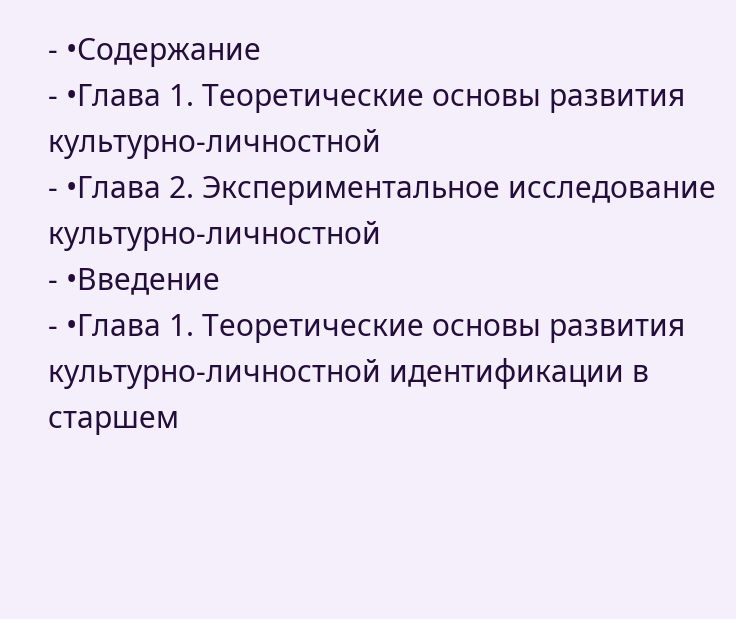- •Содержание
- •Глава 1. Теоретические основы развития культурно-личностной
- •Глава 2. Экспериментальное исследование культурно-личностной
- •Введение
- •Глава 1. Теоретические основы развития культурно-личностной идентификации в старшем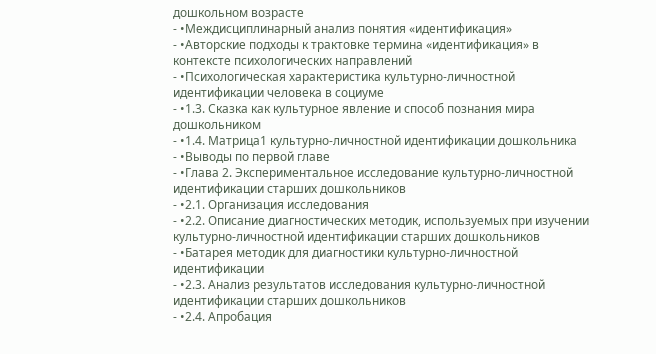дошкольном возрасте
- •Междисциплинарный анализ понятия «идентификация»
- •Авторские подходы к трактовке термина «идентификация» в контексте психологических направлений
- •Психологическая характеристика культурно-личностной идентификации человека в социуме
- •1.3. Сказка как культурное явление и способ познания мира дошкольником
- •1.4. Матрица1 культурно-личностной идентификации дошкольника
- •Выводы по первой главе
- •Глава 2. Экспериментальное исследование культурно-личностной идентификации старших дошкольников
- •2.1. Организация исследования
- •2.2. Описание диагностических методик, используемых при изучении культурно-личностной идентификации старших дошкольников
- •Батарея методик для диагностики культурно-личностной идентификации
- •2.3. Анализ результатов исследования культурно-личностной идентификации старших дошкольников
- •2.4. Апробация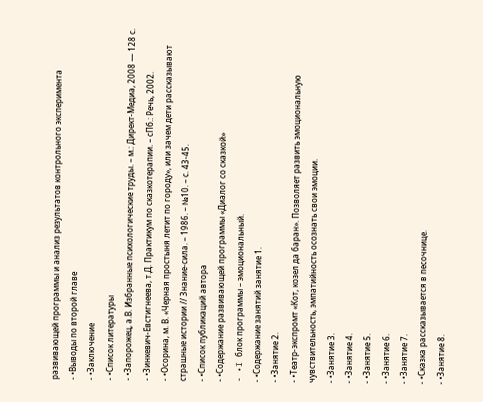развивающей программы и анализ результатов контрольного эксперимента
- •Выводы по второй главе
- •Заключение
- •Список литературы
- •Запорожец, а.В. Избранные психологические труды. – м.: Директ-Медиа, 2008 — 128 с.
- •Зинкевич-Евстигнеева, т.Д. Практикум по сказкотерапии. – сПб.: Речь, 2002.
- •Осорина, м. В. «Черная простыня летит по городу», или зачем дети рассказывают страшные истории // Знание-сила. – 1986. – №10. – с. 43-45.
- •Список публикаций автора
- •Содержание развивающей программы «Диалог со сказкой»
- •I блок программы – эмоциональный.
- •Содержание занятий занятие 1.
- •Занятие 2.
- •Театр-экспромт «Кот, козел да баран». Позволяет развить эмоциональную чувствительность, эмпатийность осознать свои эмоции.
- •Занятие 3.
- •Занятие 4.
- •Занятие 5.
- •Занятие 6.
- •Занятие 7.
- •Сказка рассказывается в песочнице.
- •Занятие 8.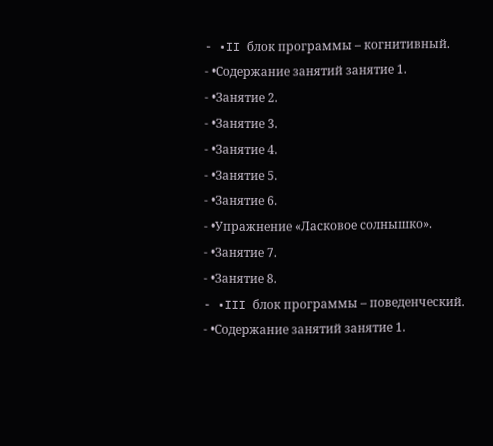- •II блок программы – когнитивный.
- •Содержание занятий занятие 1.
- •Занятие 2.
- •Занятие 3.
- •Занятие 4.
- •Занятие 5.
- •Занятие 6.
- •Упражнение «Ласковое солнышко».
- •Занятие 7.
- •Занятие 8.
- •III блок программы – поведенческий.
- •Содержание занятий занятие 1.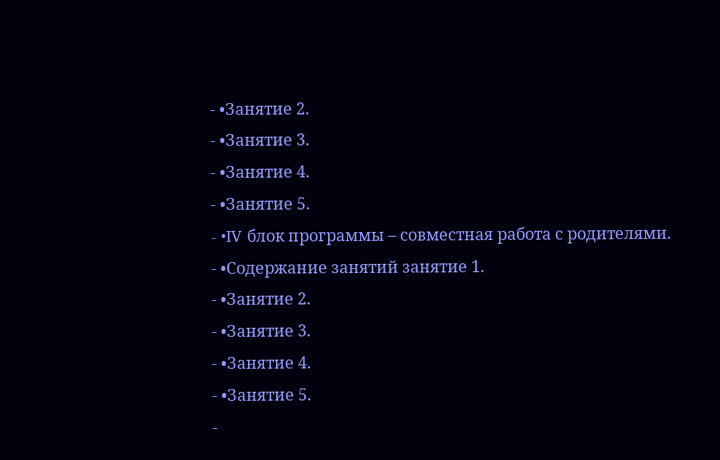- •Занятие 2.
- •Занятие 3.
- •Занятие 4.
- •Занятие 5.
- •IV блок программы – совместная работа с родителями.
- •Содержание занятий занятие 1.
- •Занятие 2.
- •Занятие 3.
- •Занятие 4.
- •Занятие 5.
-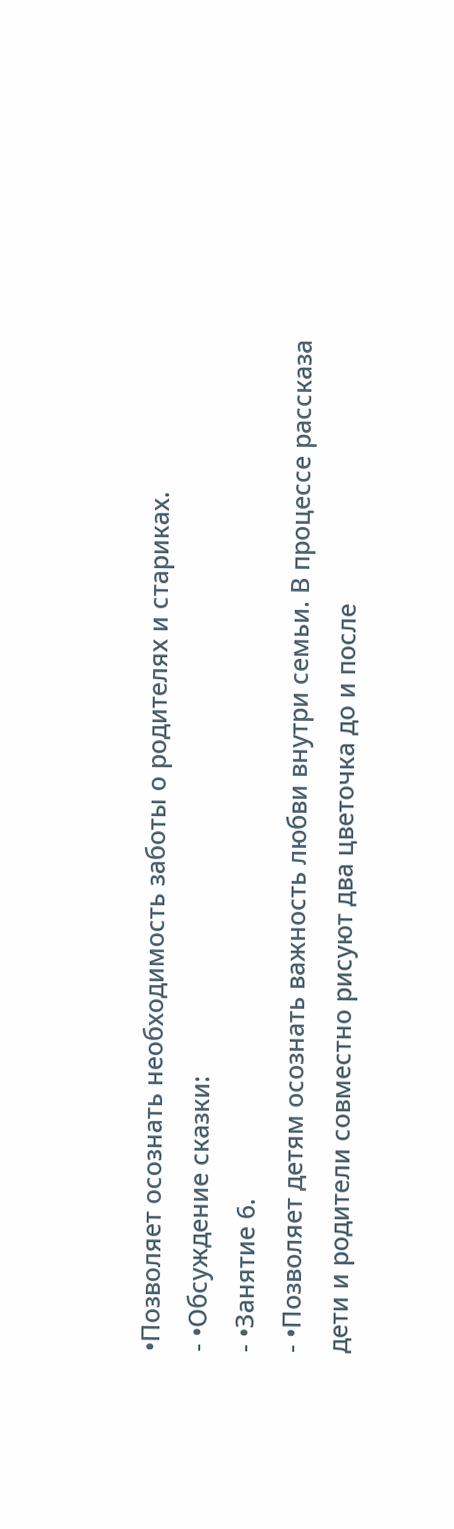•Позволяет осознать необходимость заботы о родителях и стариках.
- •Обсуждение сказки:
- •Занятие 6.
- •Позволяет детям осознать важность любви внутри семьи. В процессе рассказа дети и родители совместно рисуют два цветочка до и после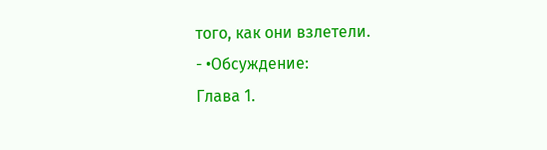того, как они взлетели.
- •Обсуждение:
Глава 1.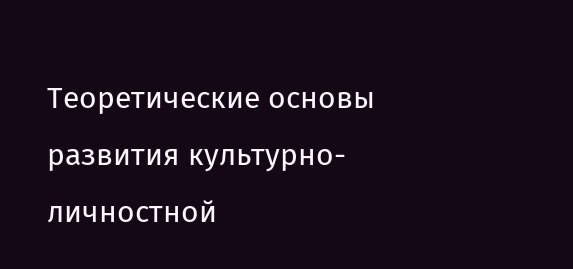Теоретические основы развития культурно-личностной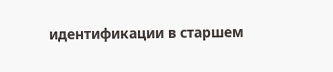идентификации в старшем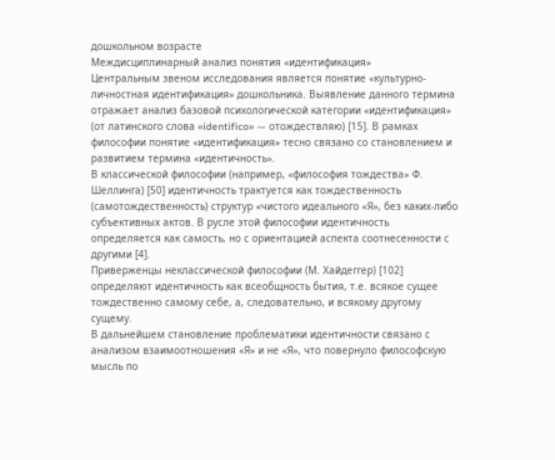дошкольном возрасте
Междисциплинарный анализ понятия «идентификация»
Центральным звеном исследования является понятие «культурно-личностная идентификация» дошкольника. Выявление данного термина отражает анализ базовой психологической категории «идентификация» (от латинского слова «identifico» — отождествляю) [15]. В рамках философии понятие «идентификация» тесно связано со становлением и развитием термина «идентичность».
В классической философии (например, «философия тождества» Ф. Шеллинга) [50] идентичность трактуется как тождественность (самотождественность) структур «чистого идеального «Я», без каких-либо субъективных актов. В русле этой философии идентичность определяется как самость, но с ориентацией аспекта соотнесенности с другими [4].
Приверженцы неклассической философии (М. Хайдеггер) [102] определяют идентичность как всеобщность бытия, т.е. всякое сущее тождественно самому себе, а, следовательно, и всякому другому сущему.
В дальнейшем становление проблематики идентичности связано с анализом взаимоотношения «Я» и не «Я», что повернуло философскую мысль по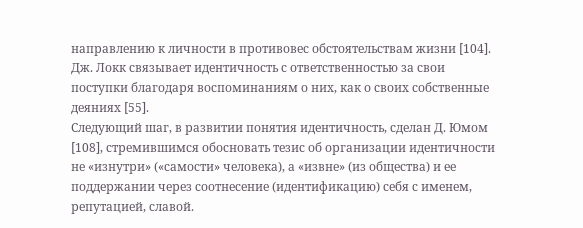направлению к личности в противовес обстоятельствам жизни [104]. Дж. Локк связывает идентичность с ответственностью за свои поступки благодаря воспоминаниям о них, как о своих собственные деяниях [55].
Следующий шаг, в развитии понятия идентичность, сделан Д. Юмом [108], стремившимся обосновать тезис об организации идентичности не «изнутри» («самости» человека), а «извне» (из общества) и ее поддержании через соотнесение (идентификацию) себя с именем, репутацией, славой.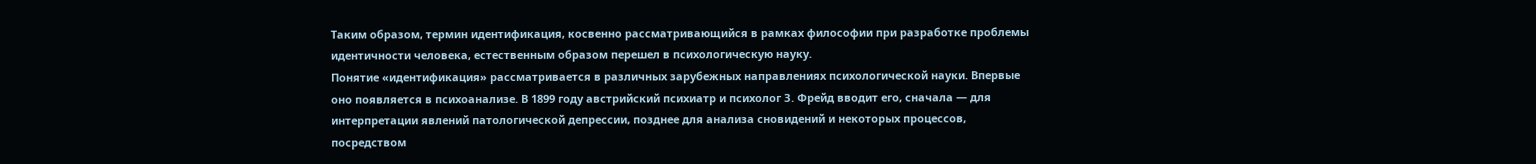Таким образом, термин идентификация, косвенно рассматривающийся в рамках философии при разработке проблемы идентичности человека, естественным образом перешел в психологическую науку.
Понятие «идентификация» рассматривается в различных зарубежных направлениях психологической науки. Впервые оно появляется в психоанализе. В 1899 году австрийский психиатр и психолог З. Фрейд вводит его, сначала — для интерпретации явлений патологической депрессии, позднее для анализа сновидений и некоторых процессов, посредством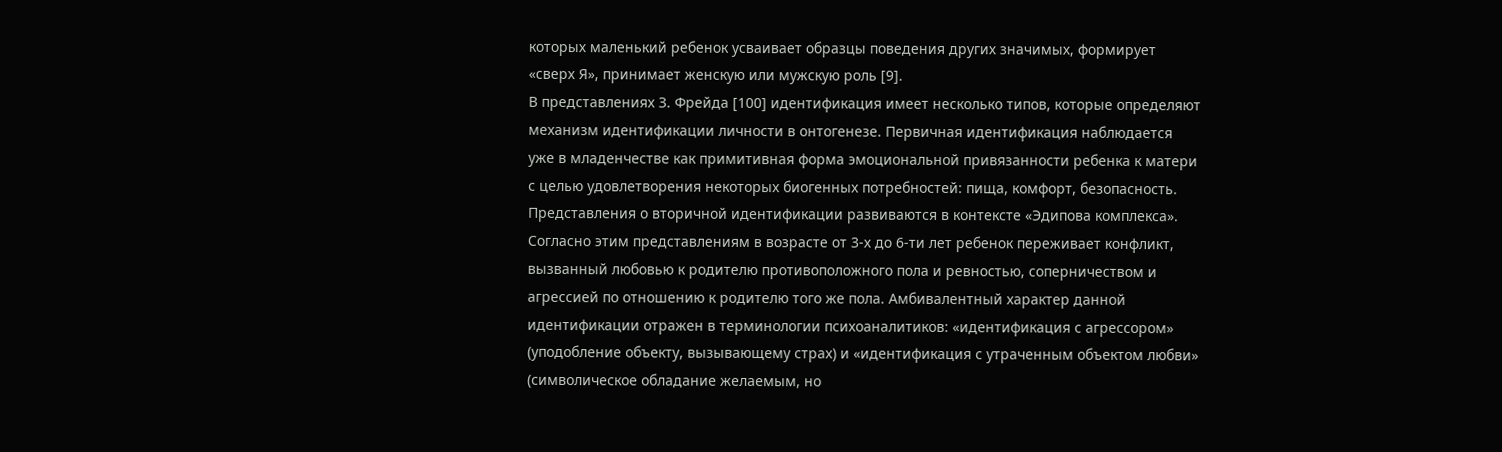которых маленький ребенок усваивает образцы поведения других значимых, формирует «сверх Я», принимает женскую или мужскую роль [9].
В представлениях З. Фрейда [100] идентификация имеет несколько типов, которые определяют механизм идентификации личности в онтогенезе. Первичная идентификация наблюдается уже в младенчестве как примитивная форма эмоциональной привязанности ребенка к матери с целью удовлетворения некоторых биогенных потребностей: пища, комфорт, безопасность.
Представления о вторичной идентификации развиваются в контексте «Эдипова комплекса». Согласно этим представлениям в возрасте от 3-х до 6-ти лет ребенок переживает конфликт, вызванный любовью к родителю противоположного пола и ревностью, соперничеством и агрессией по отношению к родителю того же пола. Амбивалентный характер данной идентификации отражен в терминологии психоаналитиков: «идентификация с агрессором» (уподобление объекту, вызывающему страх) и «идентификация с утраченным объектом любви» (символическое обладание желаемым, но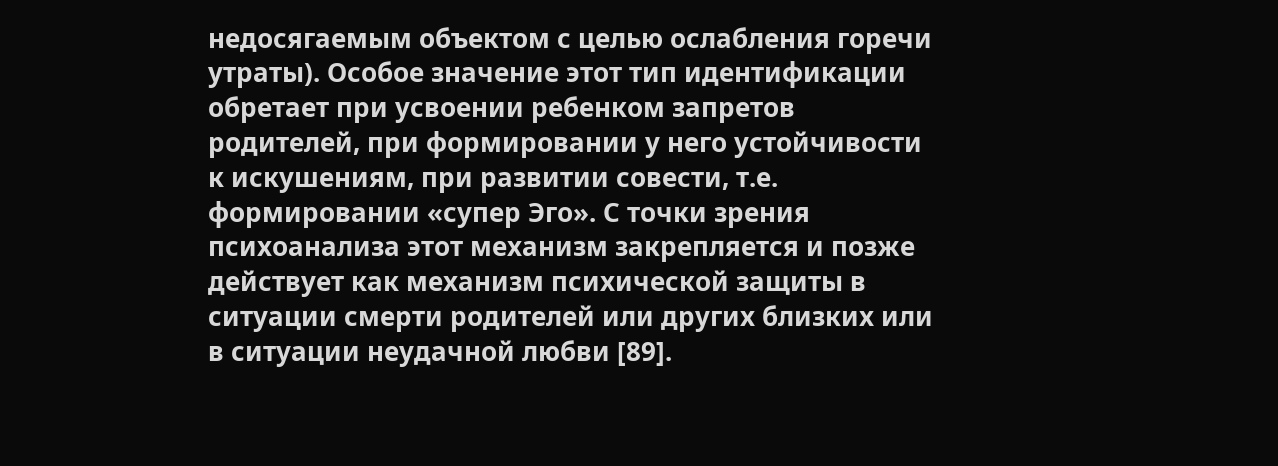недосягаемым объектом с целью ослабления горечи утраты). Особое значение этот тип идентификации обретает при усвоении ребенком запретов родителей, при формировании у него устойчивости к искушениям, при развитии совести, т.е. формировании «супер Эго». С точки зрения психоанализа этот механизм закрепляется и позже действует как механизм психической защиты в ситуации смерти родителей или других близких или в ситуации неудачной любви [89].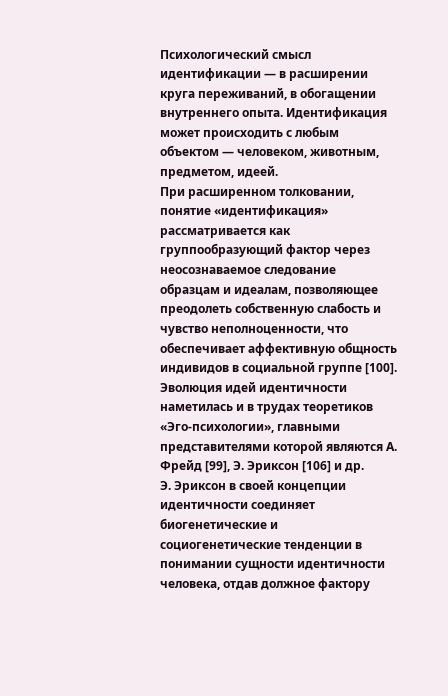Психологический смысл идентификации — в расширении круга переживаний, в обогащении внутреннего опыта. Идентификация может происходить с любым объектом — человеком, животным, предметом, идеей.
При расширенном толковании, понятие «идентификация» рассматривается как группообразующий фактор через неосознаваемое следование образцам и идеалам, позволяющее преодолеть собственную слабость и чувство неполноценности, что обеспечивает аффективную общность индивидов в социальной группе [100].
Эволюция идей идентичности наметилась и в трудах теоретиков «Эго-психологии», главными представителями которой являются А. Фрейд [99], Э. Эриксон [106] и др.
Э. Эриксон в своей концепции идентичности соединяет биогенетические и социогенетические тенденции в понимании сущности идентичности человека, отдав должное фактору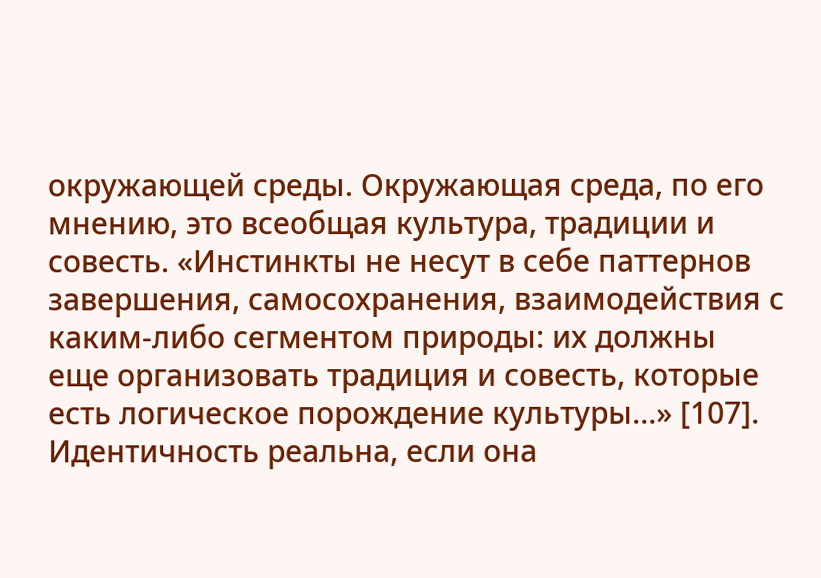окружающей среды. Окружающая среда, по его мнению, это всеобщая культура, традиции и совесть. «Инстинкты не несут в себе паттернов завершения, самосохранения, взаимодействия с каким-либо сегментом природы: их должны еще организовать традиция и совесть, которые есть логическое порождение культуры…» [107]. Идентичность реальна, если она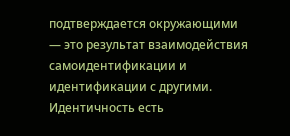подтверждается окружающими — это результат взаимодействия самоидентификации и идентификации с другими. Идентичность есть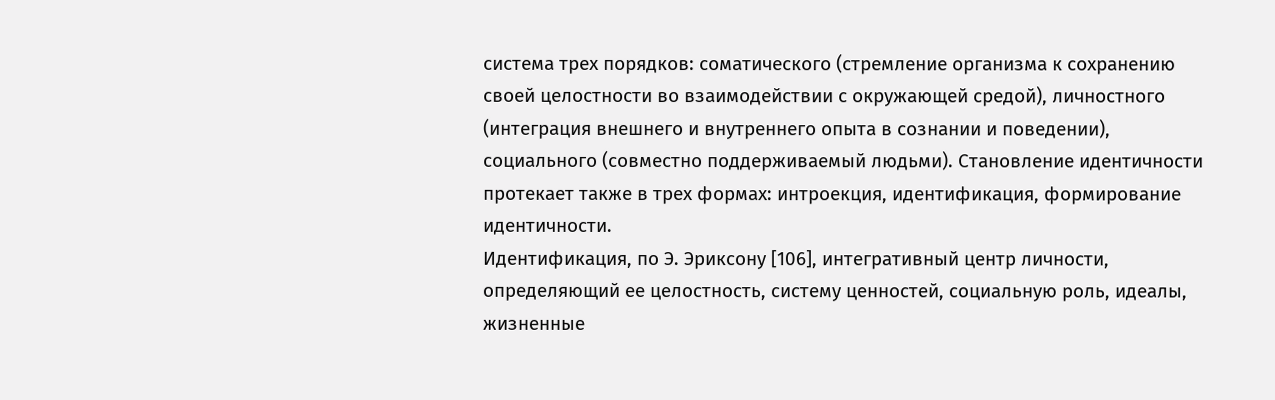система трех порядков: соматического (стремление организма к сохранению своей целостности во взаимодействии с окружающей средой), личностного (интеграция внешнего и внутреннего опыта в сознании и поведении), социального (совместно поддерживаемый людьми). Становление идентичности протекает также в трех формах: интроекция, идентификация, формирование идентичности.
Идентификация, по Э. Эриксону [106], интегративный центр личности, определяющий ее целостность, систему ценностей, социальную роль, идеалы, жизненные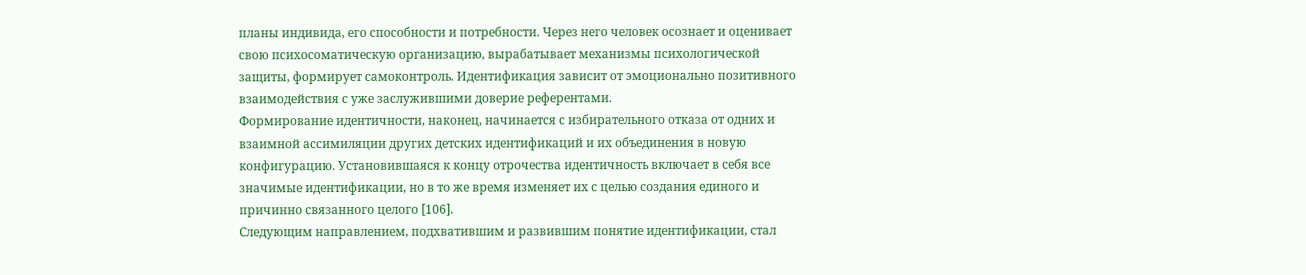планы индивида, его способности и потребности. Через него человек осознает и оценивает свою психосоматическую организацию, вырабатывает механизмы психологической защиты, формирует самоконтроль. Идентификация зависит от эмоционально позитивного взаимодействия с уже заслужившими доверие референтами.
Формирование идентичности, наконец, начинается с избирательного отказа от одних и взаимной ассимиляции других детских идентификаций и их объединения в новую конфигурацию. Установившаяся к концу отрочества идентичность включает в себя все значимые идентификации, но в то же время изменяет их с целью создания единого и причинно связанного целого [106].
Следующим направлением, подхватившим и развившим понятие идентификации, стал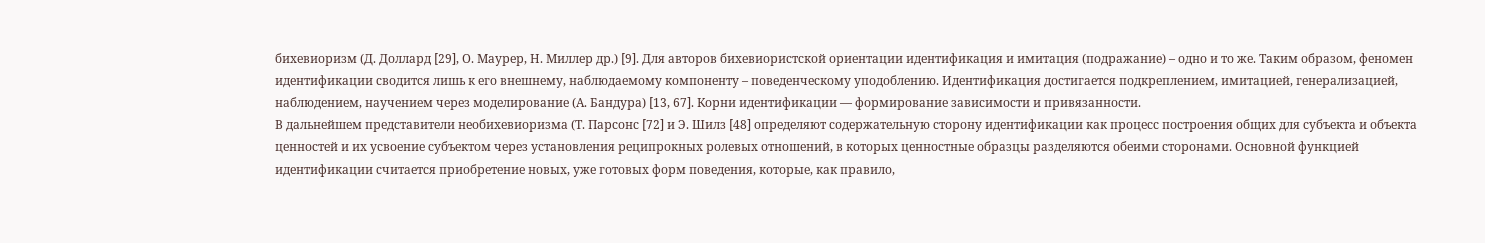бихевиоризм (Д. Доллард [29], О. Маурер, Н. Миллер др.) [9]. Для авторов бихевиористской ориентации идентификация и имитация (подражание) – одно и то же. Таким образом, феномен идентификации сводится лишь к его внешнему, наблюдаемому компоненту – поведенческому уподоблению. Идентификация достигается подкреплением, имитацией, генерализацией, наблюдением, научением через моделирование (А. Бандура) [13, 67]. Корни идентификации — формирование зависимости и привязанности.
В дальнейшем представители необихевиоризма (Т. Парсонс [72] и Э. Шилз [48] определяют содержательную сторону идентификации как процесс построения общих для субъекта и объекта ценностей и их усвоение субъектом через установления реципрокных ролевых отношений, в которых ценностные образцы разделяются обеими сторонами. Основной функцией идентификации считается приобретение новых, уже готовых форм поведения, которые, как правило,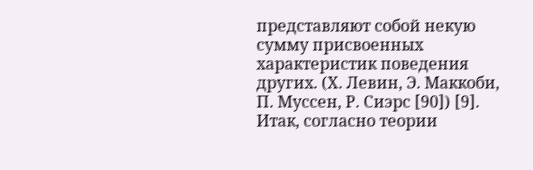представляют собой некую сумму присвоенных характеристик поведения других. (Х. Левин, Э. Маккоби, П. Муссен, Р. Сиэрс [90]) [9]. Итак, согласно теории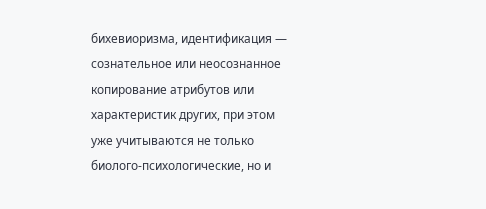бихевиоризма, идентификация — сознательное или неосознанное копирование атрибутов или характеристик других, при этом уже учитываются не только биолого-психологические, но и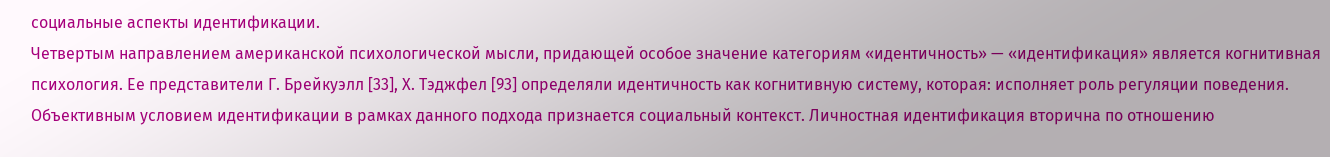социальные аспекты идентификации.
Четвертым направлением американской психологической мысли, придающей особое значение категориям «идентичность» — «идентификация» является когнитивная психология. Ее представители Г. Брейкуэлл [33], Х. Тэджфел [93] определяли идентичность как когнитивную систему, которая: исполняет роль регуляции поведения. Объективным условием идентификации в рамках данного подхода признается социальный контекст. Личностная идентификация вторична по отношению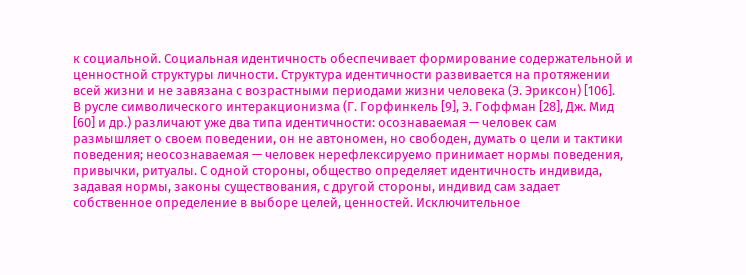к социальной. Социальная идентичность обеспечивает формирование содержательной и ценностной структуры личности. Структура идентичности развивается на протяжении всей жизни и не завязана с возрастными периодами жизни человека (Э. Эриксон) [106].
В русле символического интеракционизма (Г. Горфинкель [9], Э. Гоффман [28], Дж. Мид [60] и др.) различают уже два типа идентичности: осознаваемая — человек сам размышляет о своем поведении, он не автономен, но свободен, думать о цели и тактики поведения; неосознаваемая — человек нерефлексируемо принимает нормы поведения, привычки, ритуалы. С одной стороны, общество определяет идентичность индивида, задавая нормы, законы существования, с другой стороны, индивид сам задает собственное определение в выборе целей, ценностей. Исключительное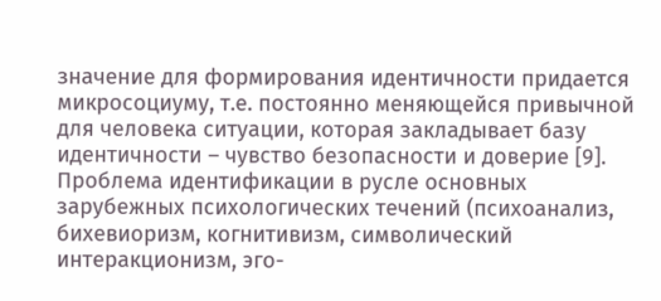значение для формирования идентичности придается микросоциуму, т.е. постоянно меняющейся привычной для человека ситуации, которая закладывает базу идентичности – чувство безопасности и доверие [9].
Проблема идентификации в русле основных зарубежных психологических течений (психоанализ, бихевиоризм, когнитивизм, символический интеракционизм, эго-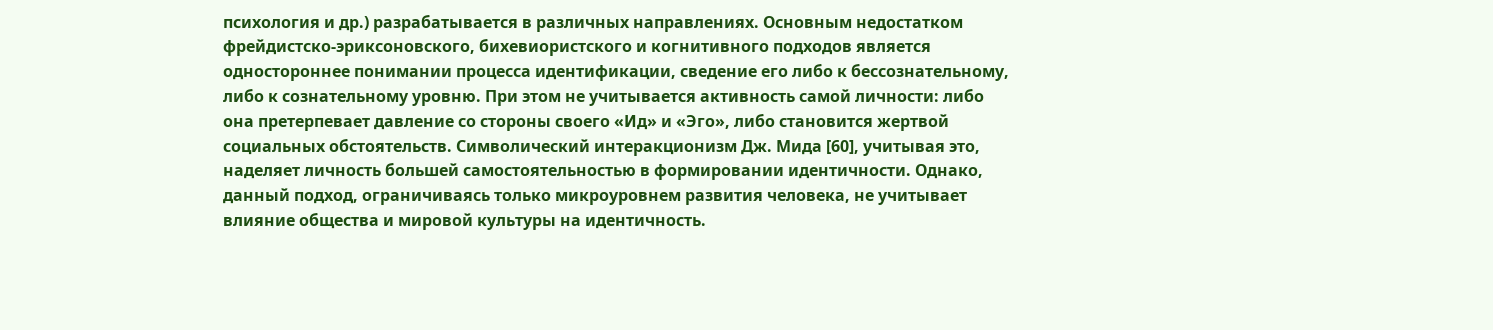психология и др.) разрабатывается в различных направлениях. Основным недостатком фрейдистско-эриксоновского, бихевиористского и когнитивного подходов является одностороннее понимании процесса идентификации, сведение его либо к бессознательному, либо к сознательному уровню. При этом не учитывается активность самой личности: либо она претерпевает давление со стороны своего «Ид» и «Эго», либо становится жертвой социальных обстоятельств. Символический интеракционизм Дж. Мида [60], учитывая это, наделяет личность большей самостоятельностью в формировании идентичности. Однако, данный подход, ограничиваясь только микроуровнем развития человека, не учитывает влияние общества и мировой культуры на идентичность.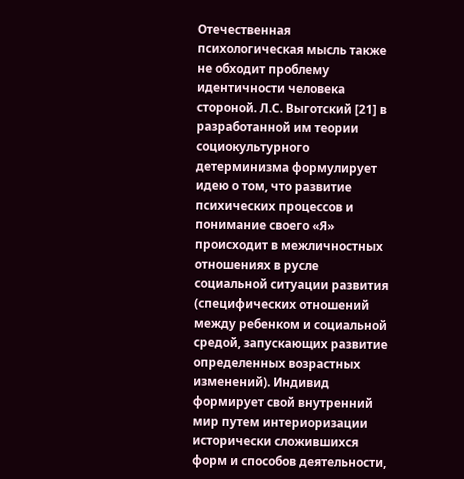Отечественная психологическая мысль также не обходит проблему идентичности человека стороной. Л.С. Выготский [21] в разработанной им теории социокультурного детерминизма формулирует идею о том, что развитие психических процессов и понимание своего «Я» происходит в межличностных отношениях в русле социальной ситуации развития (специфических отношений между ребенком и социальной средой, запускающих развитие определенных возрастных изменений). Индивид формирует свой внутренний мир путем интериоризации исторически сложившихся форм и способов деятельности,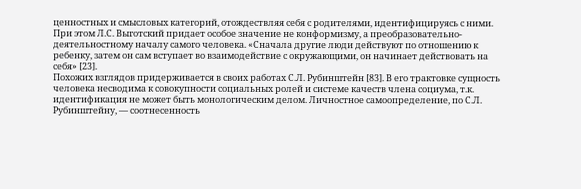ценностных и смысловых категорий, отождествляя себя с родителями, идентифицируясь с ними. При этом Л.С. Выготский придает особое значение не конформизму, а преобразовательно-деятельностному началу самого человека. «Сначала другие люди действуют по отношению к ребенку, затем он сам вступает во взаимодействие с окружающими, он начинает действовать на себя» [23].
Похожих взглядов придерживается в своих работах С.Л. Рубинштейн [83]. В его трактовке сущность человека несводима к совокупности социальных ролей и системе качеств члена социума, т.к. идентификация не может быть монологическим делом. Личностное самоопределение, по С.Л. Рубинштейну, — соотнесенность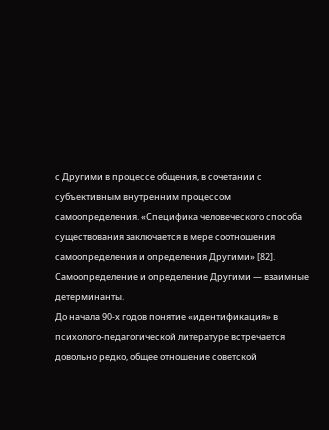с Другими в процессе общения, в сочетании с субъективным внутренним процессом самоопределения. «Специфика человеческого способа существования заключается в мере соотношения самоопределения и определения Другими» [82]. Самоопределение и определение Другими — взаимные детерминанты.
До начала 90-х годов понятие «идентификация» в психолого-педагогической литературе встречается довольно редко, общее отношение советской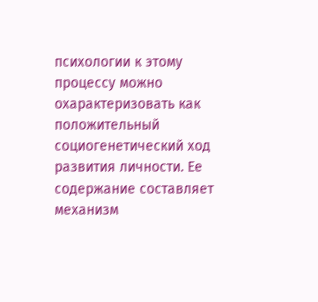психологии к этому процессу можно охарактеризовать как положительный социогенетический ход развития личности. Ее содержание составляет механизм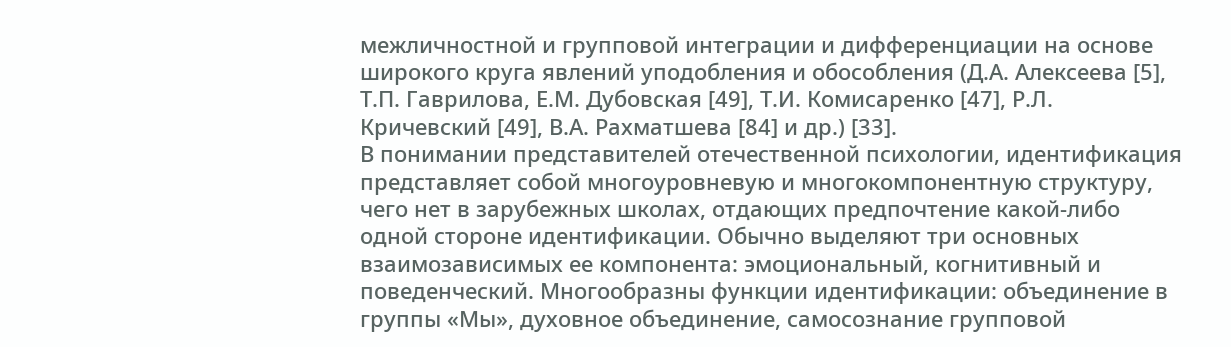межличностной и групповой интеграции и дифференциации на основе широкого круга явлений уподобления и обособления (Д.А. Алексеева [5], Т.П. Гаврилова, Е.М. Дубовская [49], Т.И. Комисаренко [47], Р.Л. Кричевский [49], В.А. Рахматшева [84] и др.) [33].
В понимании представителей отечественной психологии, идентификация представляет собой многоуровневую и многокомпонентную структуру, чего нет в зарубежных школах, отдающих предпочтение какой-либо одной стороне идентификации. Обычно выделяют три основных взаимозависимых ее компонента: эмоциональный, когнитивный и поведенческий. Многообразны функции идентификации: объединение в группы «Мы», духовное объединение, самосознание групповой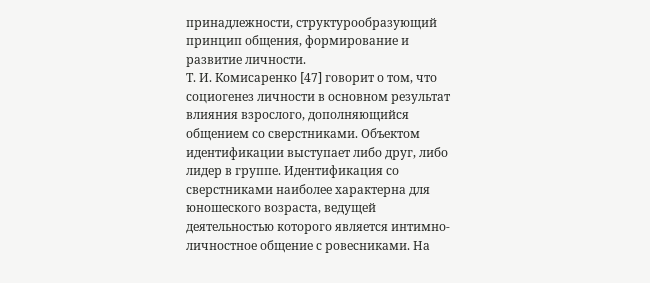принадлежности, структурообразующий принцип общения, формирование и развитие личности.
Т. И. Комисаренко [47] говорит о том, что социогенез личности в основном результат влияния взрослого, дополняющийся общением со сверстниками. Объектом идентификации выступает либо друг, либо лидер в группе. Идентификация со сверстниками наиболее характерна для юношеского возраста, ведущей деятельностью которого является интимно-личностное общение с ровесниками. На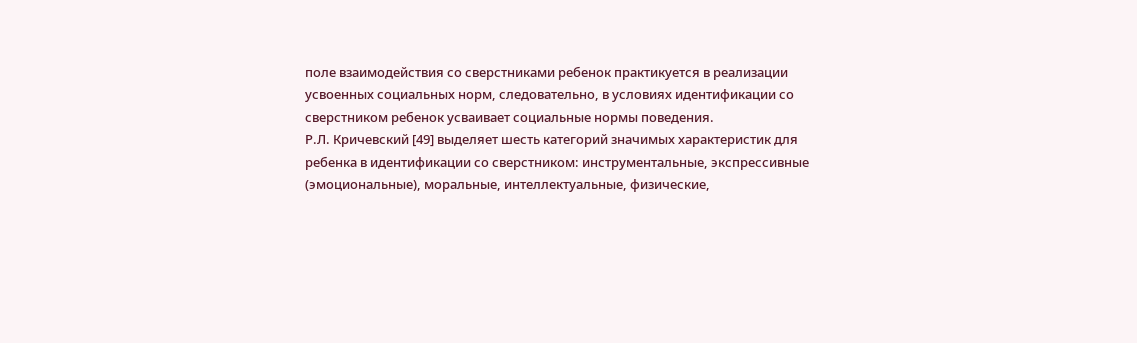поле взаимодействия со сверстниками ребенок практикуется в реализации усвоенных социальных норм, следовательно, в условиях идентификации со сверстником ребенок усваивает социальные нормы поведения.
Р.Л. Кричевский [49] выделяет шесть категорий значимых характеристик для ребенка в идентификации со сверстником: инструментальные, экспрессивные (эмоциональные), моральные, интеллектуальные, физические,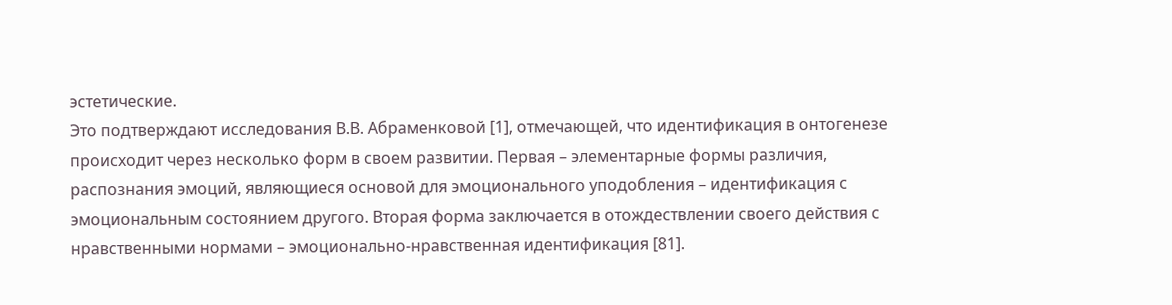эстетические.
Это подтверждают исследования В.В. Абраменковой [1], отмечающей, что идентификация в онтогенезе происходит через несколько форм в своем развитии. Первая – элементарные формы различия, распознания эмоций, являющиеся основой для эмоционального уподобления – идентификация с эмоциональным состоянием другого. Вторая форма заключается в отождествлении своего действия с нравственными нормами – эмоционально-нравственная идентификация [81].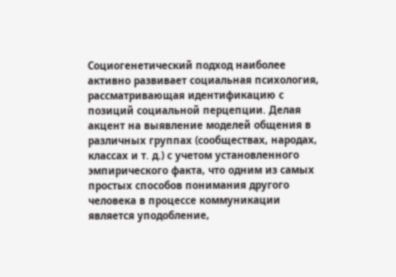Социогенетический подход наиболее активно развивает социальная психология, рассматривающая идентификацию с позиций социальной перцепции. Делая акцент на выявление моделей общения в различных группах (сообществах, народах, классах и т. д.) с учетом установленного эмпирического факта, что одним из самых простых способов понимания другого человека в процессе коммуникации является уподобление,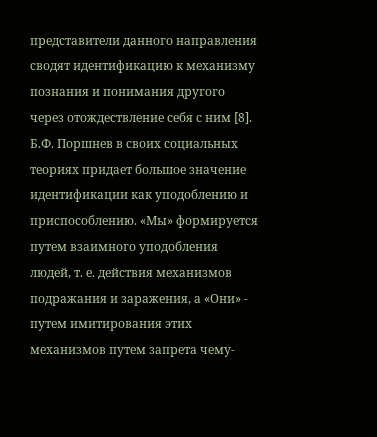представители данного направления сводят идентификацию к механизму познания и понимания другого через отождествление себя с ним [8].
Б.Ф. Поршнев в своих социальных теориях придает большое значение идентификации как уподоблению и приспособлению. «Мы» формируется путем взаимного уподобления людей, т. е. действия механизмов подражания и заражения, а «Они» - путем имитирования этих механизмов путем запрета чему-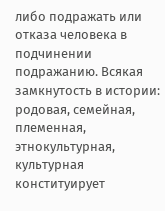либо подражать или отказа человека в подчинении подражанию. Всякая замкнутость в истории: родовая, семейная, племенная, этнокультурная, культурная конституирует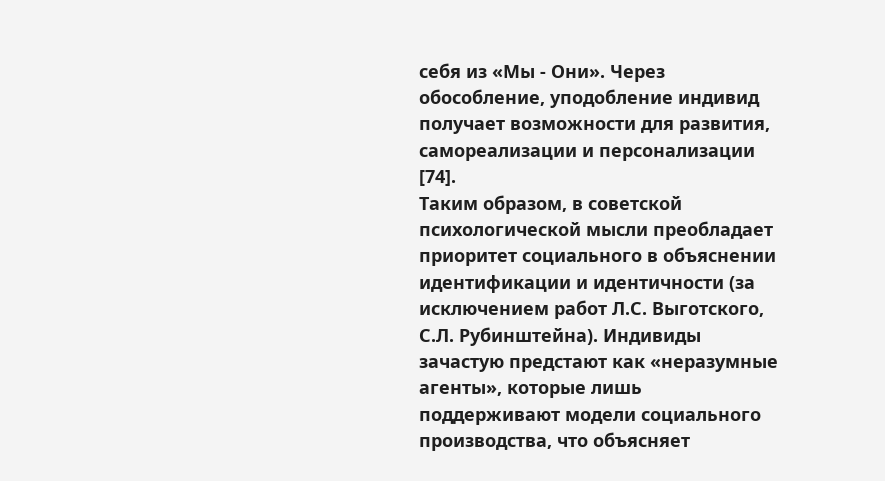себя из «Мы - Они». Через обособление, уподобление индивид получает возможности для развития, самореализации и персонализации [74].
Таким образом, в советской психологической мысли преобладает приоритет социального в объяснении идентификации и идентичности (за исключением работ Л.С. Выготского, С.Л. Рубинштейна). Индивиды зачастую предстают как «неразумные агенты», которые лишь поддерживают модели социального производства, что объясняет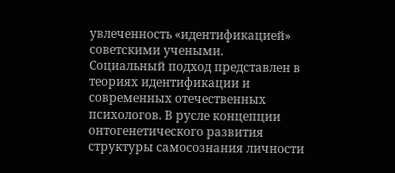увлеченность «идентификацией» советскими учеными.
Социальный подход представлен в теориях идентификации и современных отечественных психологов. В русле концепции онтогенетического развития структуры самосознания личности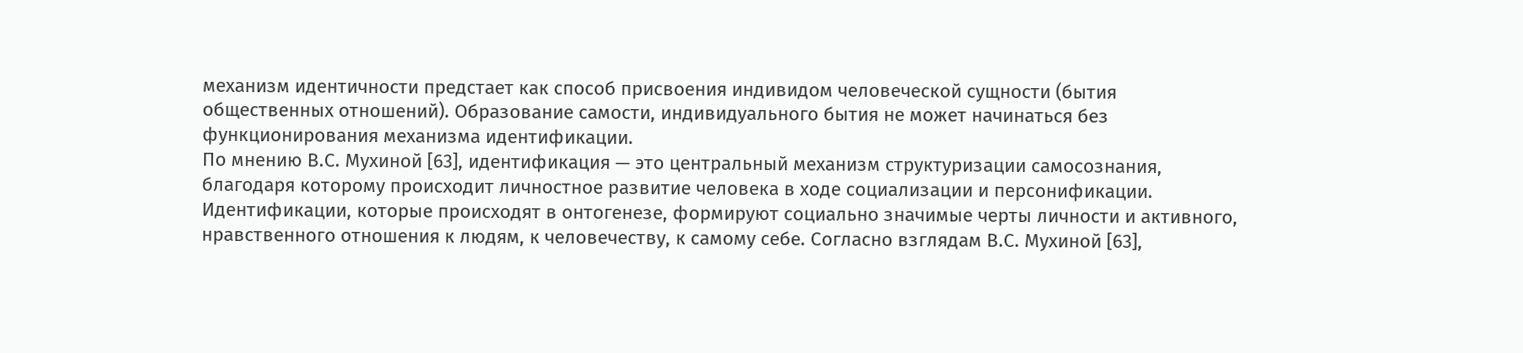механизм идентичности предстает как способ присвоения индивидом человеческой сущности (бытия общественных отношений). Образование самости, индивидуального бытия не может начинаться без функционирования механизма идентификации.
По мнению В.С. Мухиной [63], идентификация — это центральный механизм структуризации самосознания, благодаря которому происходит личностное развитие человека в ходе социализации и персонификации. Идентификации, которые происходят в онтогенезе, формируют социально значимые черты личности и активного, нравственного отношения к людям, к человечеству, к самому себе. Согласно взглядам В.С. Мухиной [63],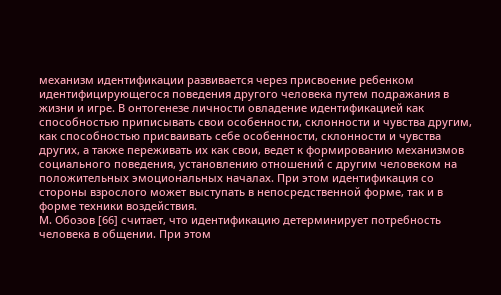механизм идентификации развивается через присвоение ребенком идентифицирующегося поведения другого человека путем подражания в жизни и игре. В онтогенезе личности овладение идентификацией как способностью приписывать свои особенности, склонности и чувства другим, как способностью присваивать себе особенности, склонности и чувства других, а также переживать их как свои, ведет к формированию механизмов социального поведения, установлению отношений с другим человеком на положительных эмоциональных началах. При этом идентификация со стороны взрослого может выступать в непосредственной форме, так и в форме техники воздействия.
М. Обозов [66] считает, что идентификацию детерминирует потребность человека в общении. При этом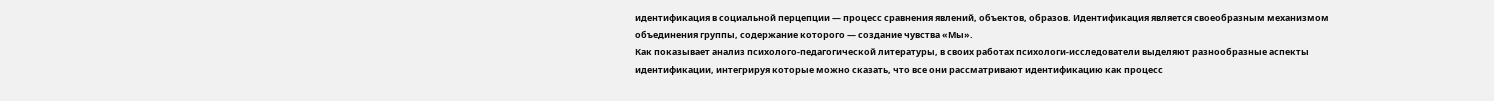идентификация в социальной перцепции — процесс сравнения явлений, объектов, образов. Идентификация является своеобразным механизмом объединения группы, содержание которого — создание чувства «Мы».
Как показывает анализ психолого-педагогической литературы, в своих работах психологи-исследователи выделяют разнообразные аспекты идентификации, интегрируя которые можно сказать, что все они рассматривают идентификацию как процесс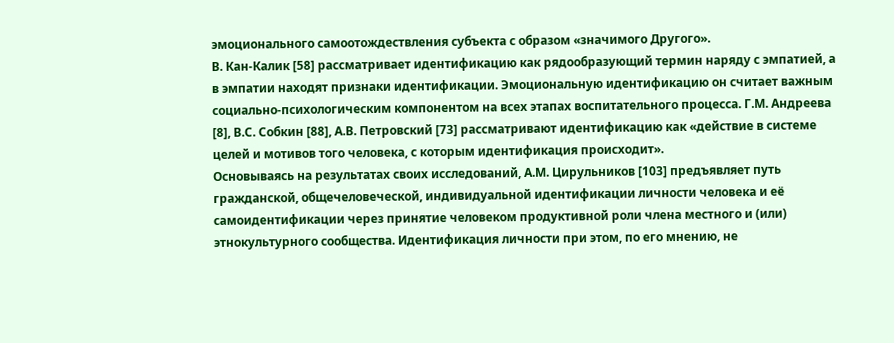эмоционального самоотождествления субъекта с образом «значимого Другого».
В. Кан-Калик [58] рассматривает идентификацию как рядообразующий термин наряду с эмпатией, а в эмпатии находят признаки идентификации. Эмоциональную идентификацию он считает важным социально-психологическим компонентом на всех этапах воспитательного процесса. Г.М. Андреева [8], В.С. Собкин [88], А.В. Петровский [73] рассматривают идентификацию как «действие в системе целей и мотивов того человека, с которым идентификация происходит».
Основываясь на результатах своих исследований, А.М. Цирульников [103] предъявляет путь гражданской, общечеловеческой, индивидуальной идентификации личности человека и её самоидентификации через принятие человеком продуктивной роли члена местного и (или) этнокультурного сообщества. Идентификация личности при этом, по его мнению, не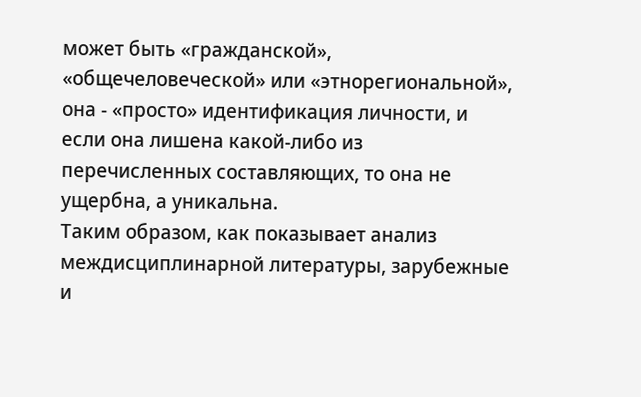может быть «гражданской», «общечеловеческой» или «этнорегиональной», она - «просто» идентификация личности, и если она лишена какой-либо из перечисленных составляющих, то она не ущербна, а уникальна.
Таким образом, как показывает анализ междисциплинарной литературы, зарубежные и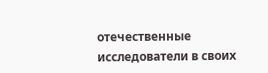отечественные исследователи в своих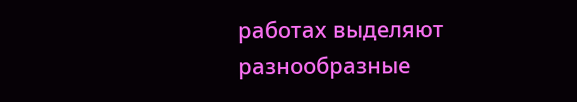работах выделяют разнообразные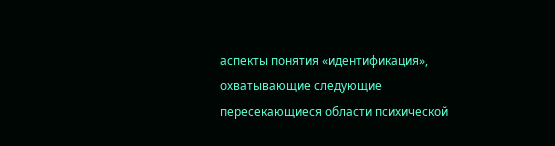аспекты понятия «идентификация», охватывающие следующие пересекающиеся области психической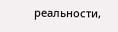реальности,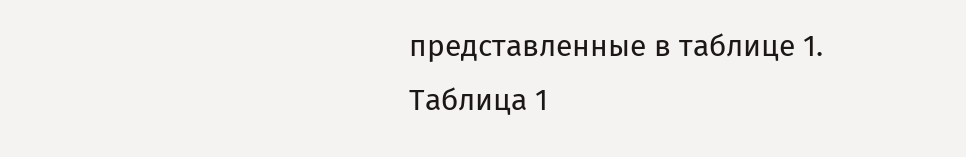представленные в таблице 1.
Таблица 1